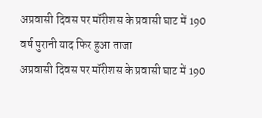अप्रवासी दिवस पर मॉरीशस के प्रवासी घाट में 190 वर्ष पुरानी याद फिर हुआ ताजा
अप्रवासी दिवस पर मॉरीशस के प्रवासी घाट में 190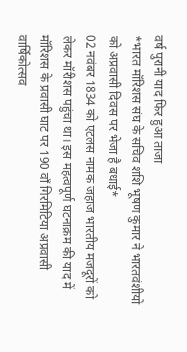वर्ष पुरानी याद फिर हुआ ताजा
*भारत मॉरिशस संघ के सचिव शशि भूषण कुमार ने भारतवंशीयो को अप्रवासी दिवस पर भेजा है बधाई*
02 नवंबर 1834 को एटलस नामक जहाज भारतीय मजदूरों को लेकर मॉरीशस पहुंचा था। इस महत्वपूर्ण घटनाक्रम की याद में मॉरिशस के प्रवासी घाट पर 190 वाँ गिरमिटिया अप्रवासी वार्षिकोत्सव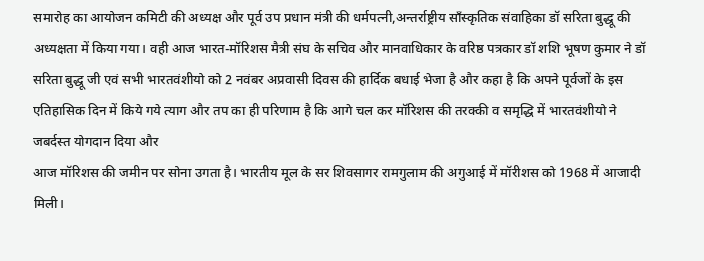समारोह का आयोजन कमिटी की अध्यक्ष और पूर्व उप प्रधान मंत्री की धर्मपत्नी,अन्तर्राष्ट्रीय साँस्कृतिक संवाहिका डॉ सरिता बुद्धू की अध्यक्षता में किया गया। वही आज भारत-मॉरिशस मैत्री संघ के सचिव और मानवाधिकार के वरिष्ठ पत्रकार डॉ शशि भूषण कुमार ने डॉ सरिता बुद्धू जी एवं सभी भारतवंशीयो को 2 नवंबर अप्रवासी दिवस की हार्दिक बधाई भेजा है और कहा है कि अपने पूर्वजों के इस एतिहासिक दिन में किये गये त्याग और तप का ही परिणाम है कि आगे चल कर मॉरिशस की तरक्की व समृद्धि में भारतवंशीयो ने
जबर्दस्त योगदान दिया और
आज मॉरिशस की जमीन पर सोना उगता है। भारतीय मूल के सर शिवसागर रामगुलाम की अगुआई में मॉरीशस को 1968 में आजादी मिली।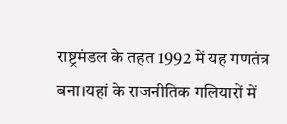राष्ट्रमंडल के तहत 1992 में यह गणतंत्र बना।यहां के राजनीतिक गलियारों में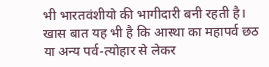भी भारतवंशीयो की भागीदारी बनी रहती है। खास बात यह भी है कि आस्था का महापर्व छठ या अन्य पर्व-त्योहार से लेकर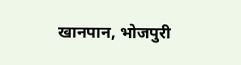खानपान, भोजपुरी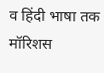व हिंदी भाषा तक मॉरिशस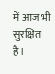में आज भी सुरक्षित है।